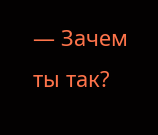— Зачем ты так?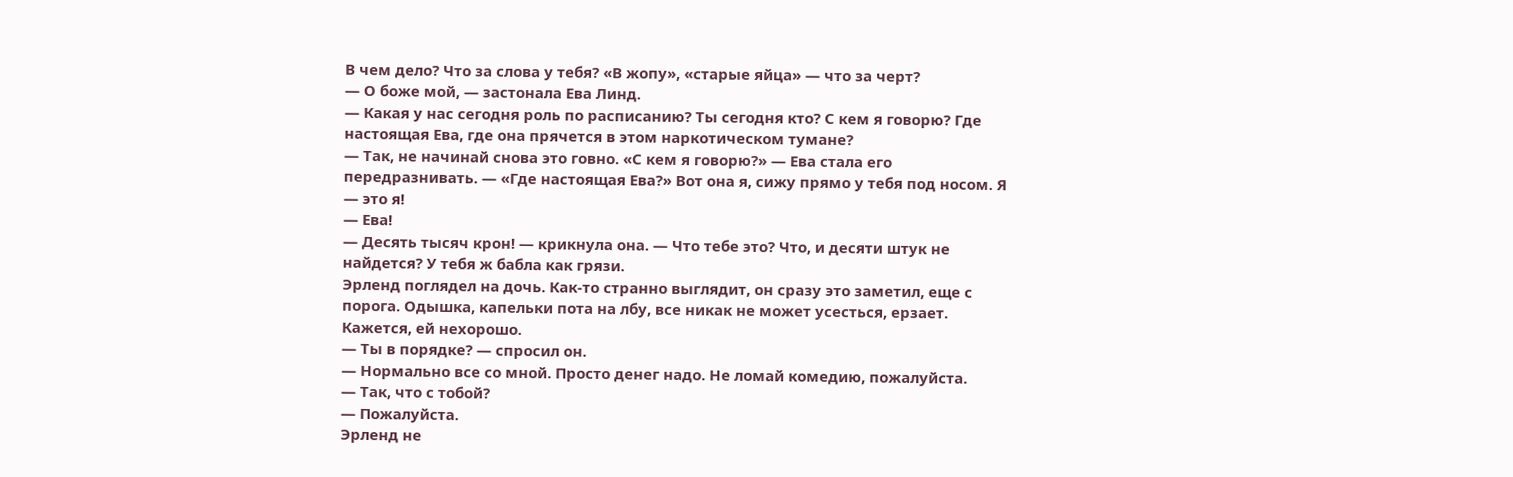В чем дело? Что за слова у тебя? «В жопу», «старые яйца» — что за черт?
— О боже мой, — застонала Ева Линд.
— Какая у нас сегодня роль по расписанию? Ты сегодня кто? С кем я говорю? Где настоящая Ева, где она прячется в этом наркотическом тумане?
— Так, не начинай снова это говно. «С кем я говорю?» — Ева стала его передразнивать. — «Где настоящая Ева?» Вот она я, сижу прямо у тебя под носом. Я — это я!
— Ева!
— Десять тысяч крон! — крикнула она. — Что тебе это? Что, и десяти штук не найдется? У тебя ж бабла как грязи.
Эрленд поглядел на дочь. Как-то странно выглядит, он сразу это заметил, еще с порога. Одышка, капельки пота на лбу, все никак не может усесться, ерзает. Кажется, ей нехорошо.
— Ты в порядке? — спросил он.
— Нормально все со мной. Просто денег надо. Не ломай комедию, пожалуйста.
— Так, что с тобой?
— Пожалуйста.
Эрленд не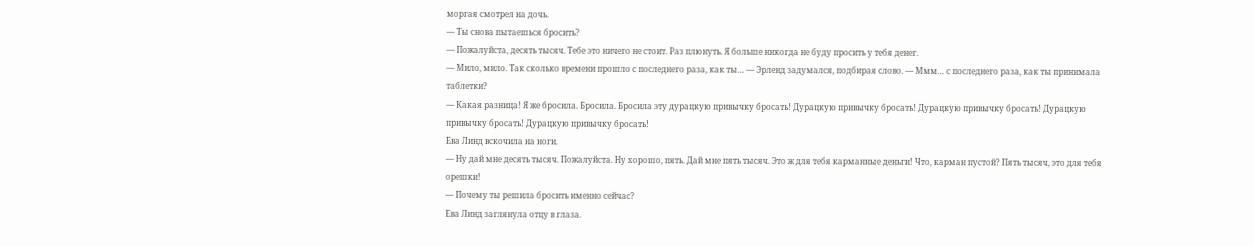моргая смотрел на дочь.
— Ты снова пытаешься бросить?
— Пожалуйста, десять тысяч. Тебе это ничего не стоит. Раз плюнуть. Я больше никогда не буду просить у тебя денег.
— Мило, мило. Так сколько времени прошло с последнего раза, как ты… — Эрленд задумался, подбирая слово. — Ммм… с последнего раза, как ты принимала таблетки?
— Какая разница! Я же бросила. Бросила. Бросила эту дурацкую привычку бросать! Дурацкую привычку бросать! Дурацкую привычку бросать! Дурацкую привычку бросать! Дурацкую привычку бросать!
Ева Линд вскочила на ноги.
— Ну дай мне десять тысяч. Пожалуйста. Ну хорошо, пять. Дай мне пять тысяч. Это ж для тебя карманные деньги! Что, карман пустой? Пять тысяч, это для тебя орешки!
— Почему ты решила бросить именно сейчас?
Ева Линд заглянула отцу в глаза.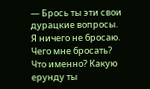— Брось ты эти свои дурацкие вопросы. Я ничего не бросаю. Чего мне бросать? Что именно? Какую ерунду ты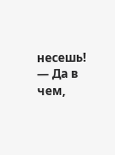несешь!
— Да в чем,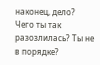наконец, дело? Чего ты так разозлилась? Ты не в порядке?